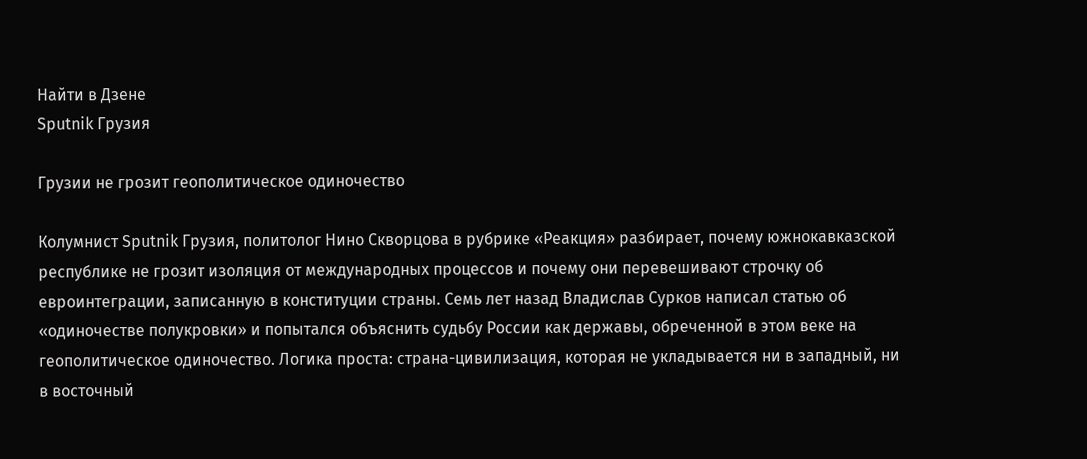Найти в Дзене
Sputnik Грузия

Грузии не грозит геополитическое одиночество

Колумнист Sputnik Грузия, политолог Нино Скворцова в рубрике «Реакция» разбирает, почему южнокавказской республике не грозит изоляция от международных процессов и почему они перевешивают строчку об евроинтеграции, записанную в конституции страны. Семь лет назад Владислав Сурков написал статью об «одиночестве полукровки» и попытался объяснить судьбу России как державы, обреченной в этом веке на геополитическое одиночество. Логика проста: страна-цивилизация, которая не укладывается ни в западный, ни в восточный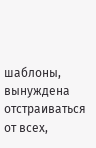шаблоны, вынуждена отстраиваться от всех,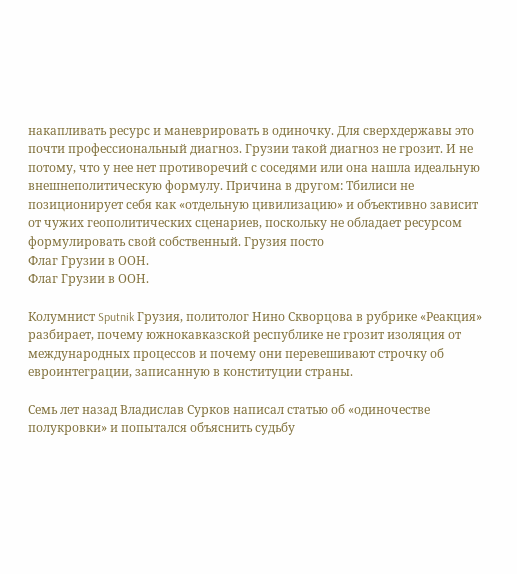накапливать ресурс и маневрировать в одиночку. Для сверхдержавы это почти профессиональный диагноз. Грузии такой диагноз не грозит. И не потому, что у нее нет противоречий с соседями или она нашла идеальную внешнеполитическую формулу. Причина в другом: Тбилиси не позиционирует себя как «отдельную цивилизацию» и объективно зависит от чужих геополитических сценариев, поскольку не обладает ресурсом формулировать свой собственный. Грузия посто
Флаг Грузии в ООН.
Флаг Грузии в ООН.

Колумнист Sputnik Грузия, политолог Нино Скворцова в рубрике «Реакция» разбирает, почему южнокавказской республике не грозит изоляция от международных процессов и почему они перевешивают строчку об евроинтеграции, записанную в конституции страны.

Семь лет назад Владислав Сурков написал статью об «одиночестве полукровки» и попытался объяснить судьбу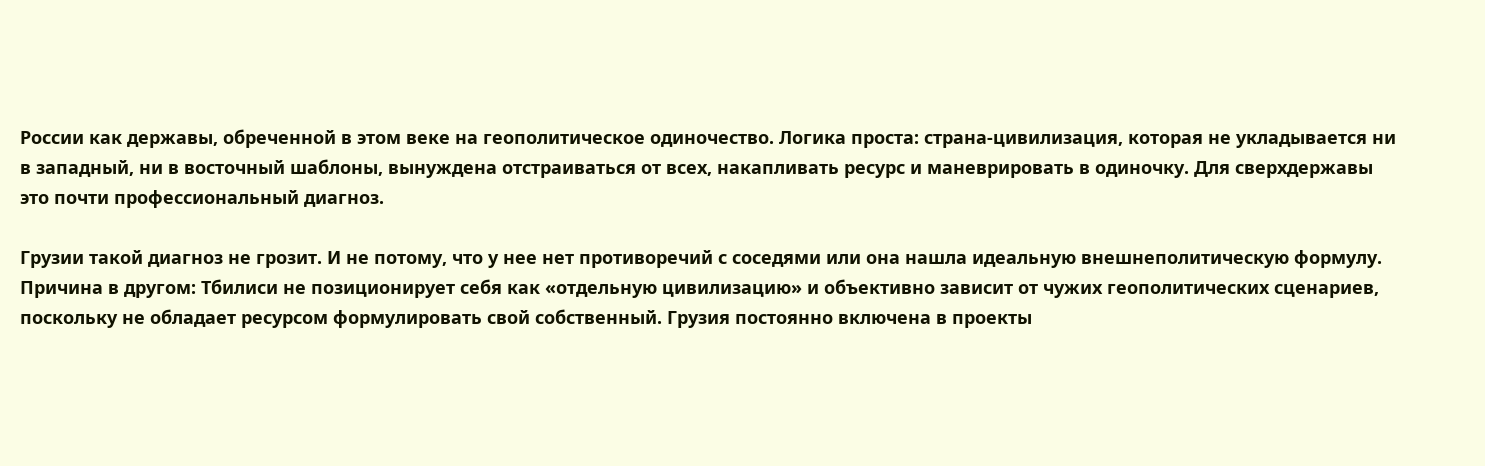России как державы, обреченной в этом веке на геополитическое одиночество. Логика проста: страна-цивилизация, которая не укладывается ни в западный, ни в восточный шаблоны, вынуждена отстраиваться от всех, накапливать ресурс и маневрировать в одиночку. Для сверхдержавы это почти профессиональный диагноз.

Грузии такой диагноз не грозит. И не потому, что у нее нет противоречий с соседями или она нашла идеальную внешнеполитическую формулу. Причина в другом: Тбилиси не позиционирует себя как «отдельную цивилизацию» и объективно зависит от чужих геополитических сценариев, поскольку не обладает ресурсом формулировать свой собственный. Грузия постоянно включена в проекты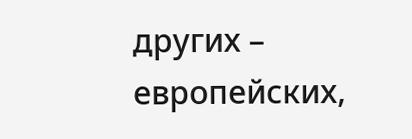других – европейских,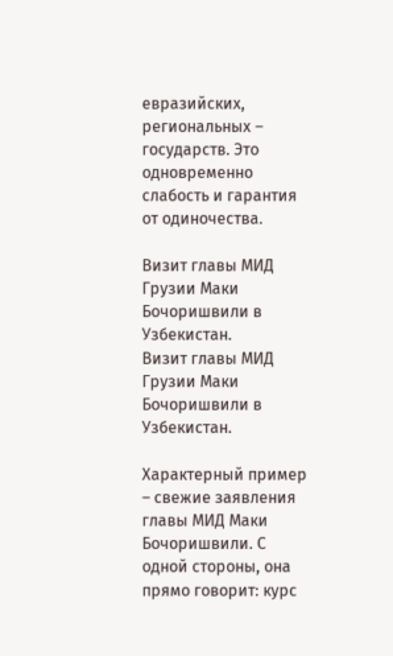евразийских, региональных – государств. Это одновременно слабость и гарантия от одиночества.

Визит главы МИД Грузии Маки Бочоришвили в Узбекистан.
Визит главы МИД Грузии Маки Бочоришвили в Узбекистан.

Характерный пример – свежие заявления главы МИД Маки Бочоришвили. С одной стороны, она прямо говорит: курс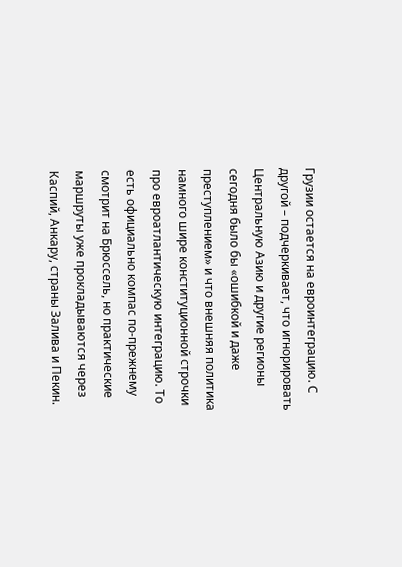Грузии остается на евроинтеграцию. С другой – подчеркивает, что игнорировать Центральную Азию и другие регионы сегодня было бы «ошибкой и даже преступлением» и что внешняя политика намного шире конституционной строчки про евроатлантическую интеграцию. То есть официально компас по-прежнему смотрит на Брюссель, но практические маршруты уже прокладываются через Каспий, Анкару, страны Залива и Пекин.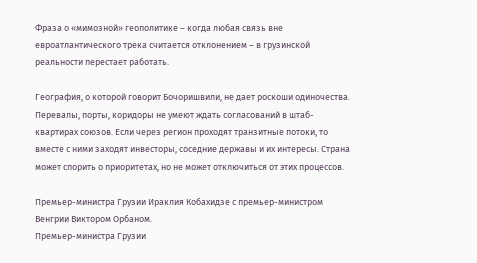Фраза о «мимозной» геополитике – когда любая связь вне евроатлантического трека считается отклонением – в грузинской реальности перестает работать.

География, о которой говорит Бочоришвили, не дает роскоши одиночества. Перевалы, порты, коридоры не умеют ждать согласований в штаб-квартирах союзов. Если через регион проходят транзитные потоки, то вместе с ними заходят инвесторы, соседние державы и их интересы. Страна может спорить о приоритетах, но не может отключиться от этих процессов.

Премьер-министра Грузии Ираклия Кобахидзе с премьер-министром Венгрии Виктором Орбаном.
Премьер-министра Грузии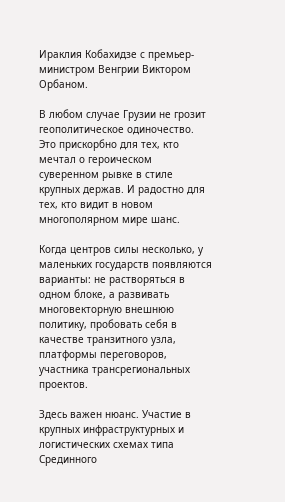Ираклия Кобахидзе с премьер-министром Венгрии Виктором Орбаном.

В любом случае Грузии не грозит геополитическое одиночество. Это прискорбно для тех, кто мечтал о героическом суверенном рывке в стиле крупных держав. И радостно для тех, кто видит в новом многополярном мире шанс.

Когда центров силы несколько, у маленьких государств появляются варианты: не растворяться в одном блоке, а развивать многовекторную внешнюю политику, пробовать себя в качестве транзитного узла, платформы переговоров, участника трансрегиональных проектов.

Здесь важен нюанс. Участие в крупных инфраструктурных и логистических схемах типа Срединного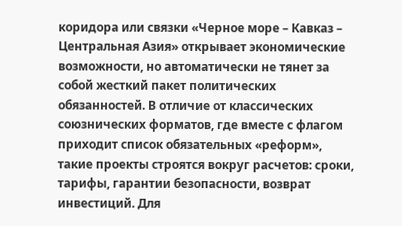коридора или связки «Черное море – Кавказ – Центральная Азия» открывает экономические возможности, но автоматически не тянет за собой жесткий пакет политических обязанностей. В отличие от классических союзнических форматов, где вместе с флагом приходит список обязательных «реформ», такие проекты строятся вокруг расчетов: сроки, тарифы, гарантии безопасности, возврат инвестиций. Для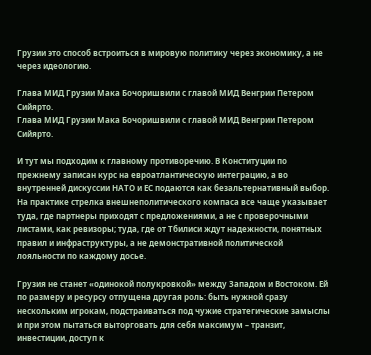Грузии это способ встроиться в мировую политику через экономику, а не через идеологию.

Глава МИД Грузии Мака Бочоришвили с главой МИД Венгрии Петером Сийярто.
Глава МИД Грузии Мака Бочоришвили с главой МИД Венгрии Петером Сийярто.

И тут мы подходим к главному противоречию. В Конституции по прежнему записан курс на евроатлантическую интеграцию, а во внутренней дискуссии НАТО и ЕС подаются как безальтернативный выбор. На практике стрелка внешнеполитического компаса все чаще указывает туда, где партнеры приходят с предложениями, а не с проверочными листами, как ревизоры; туда, где от Тбилиси ждут надежности, понятных правил и инфраструктуры, а не демонстративной политической лояльности по каждому досье.

Грузия не станет «одинокой полукровкой» между Западом и Востоком. Ей по размеру и ресурсу отпущена другая роль: быть нужной сразу нескольким игрокам, подстраиваться под чужие стратегические замыслы и при этом пытаться выторговать для себя максимум – транзит, инвестиции, доступ к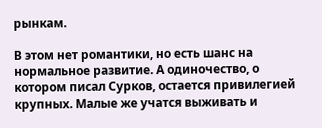рынкам.

В этом нет романтики, но есть шанс на нормальное развитие. А одиночество, о котором писал Сурков, остается привилегией крупных. Малые же учатся выживать и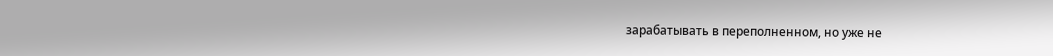зарабатывать в переполненном, но уже не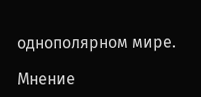однополярном мире.

Мнение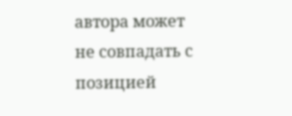автора может не совпадать с позицией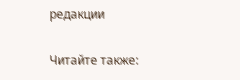редакции

Читайте также: